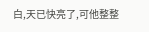白,天已快亮了,可他整整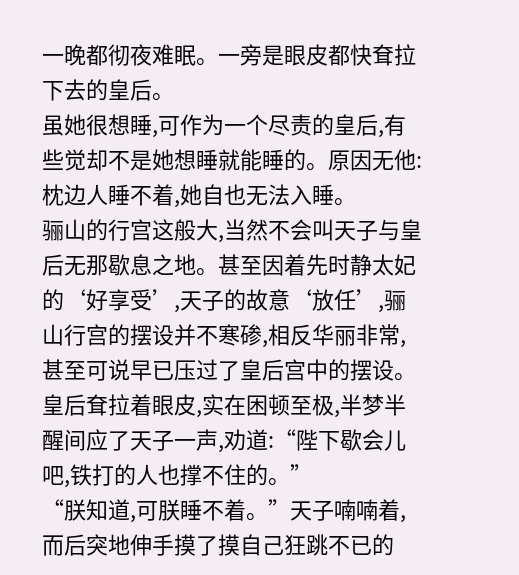一晚都彻夜难眠。一旁是眼皮都快耷拉下去的皇后。
虽她很想睡,可作为一个尽责的皇后,有些觉却不是她想睡就能睡的。原因无他:枕边人睡不着,她自也无法入睡。
骊山的行宫这般大,当然不会叫天子与皇后无那歇息之地。甚至因着先时静太妃的‘好享受’,天子的故意‘放任’,骊山行宫的摆设并不寒碜,相反华丽非常,甚至可说早已压过了皇后宫中的摆设。
皇后耷拉着眼皮,实在困顿至极,半梦半醒间应了天子一声,劝道:“陛下歇会儿吧,铁打的人也撑不住的。”
“朕知道,可朕睡不着。”天子喃喃着,而后突地伸手摸了摸自己狂跳不已的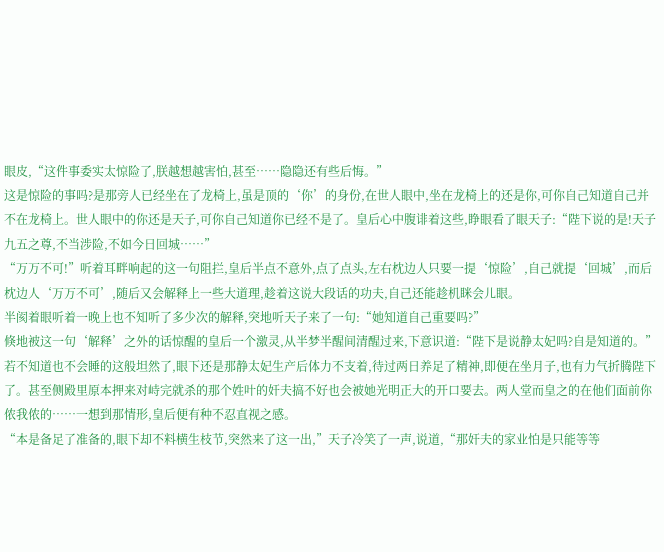眼皮,“这件事委实太惊险了,朕越想越害怕,甚至……隐隐还有些后悔。”
这是惊险的事吗?是那旁人已经坐在了龙椅上,虽是顶的‘你’的身份,在世人眼中,坐在龙椅上的还是你,可你自己知道自己并不在龙椅上。世人眼中的你还是天子,可你自己知道你已经不是了。皇后心中腹诽着这些,睁眼看了眼天子:“陛下说的是!天子九五之尊,不当涉险,不如今日回城……”
“万万不可!”听着耳畔响起的这一句阻拦,皇后半点不意外,点了点头,左右枕边人只要一提‘惊险’,自己就提‘回城’,而后枕边人‘万万不可’,随后又会解释上一些大道理,趁着这说大段话的功夫,自己还能趁机眯会儿眼。
半阂着眼听着一晚上也不知听了多少次的解释,突地听天子来了一句:“她知道自己重要吗?”
倏地被这一句‘解释’之外的话惊醒的皇后一个激灵,从半梦半醒间清醒过来,下意识道:“陛下是说静太妃吗?自是知道的。”
若不知道也不会睡的这般坦然了,眼下还是那静太妃生产后体力不支着,待过两日养足了精神,即便在坐月子,也有力气折腾陛下了。甚至侧殿里原本押来对峙完就杀的那个姓叶的奸夫搞不好也会被她光明正大的开口要去。两人堂而皇之的在他们面前你侬我侬的……一想到那情形,皇后便有种不忍直视之感。
“本是备足了准备的,眼下却不料横生枝节,突然来了这一出,”天子冷笑了一声,说道,“那奸夫的家业怕是只能等等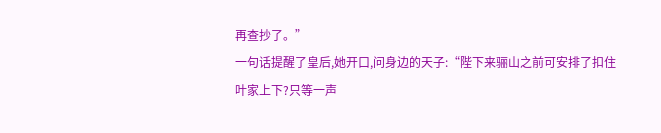再查抄了。”
一句话提醒了皇后,她开口,问身边的天子:“陛下来骊山之前可安排了扣住叶家上下?只等一声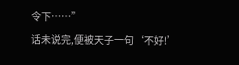令下……”
话未说完,便被天子一句‘不好!’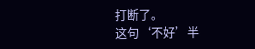打断了。
这句‘不好’半